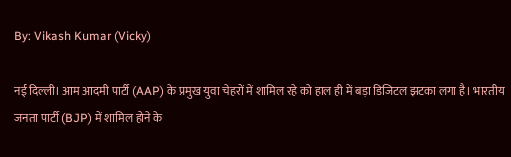By: Vikash Kumar (Vicky)

नई दिल्ली। आम आदमी पार्टी (AAP) के प्रमुख युवा चेहरों में शामिल रहे को हाल ही में बड़ा डिजिटल झटका लगा है। भारतीय जनता पार्टी (BJP) में शामिल होने के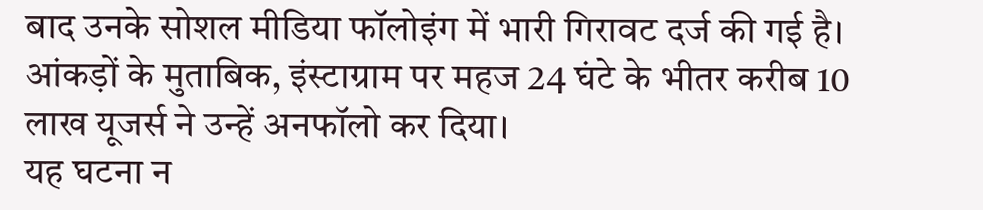बाद उनके सोशल मीडिया फॉलोइंग में भारी गिरावट दर्ज की गई है। आंकड़ों के मुताबिक, इंस्टाग्राम पर महज 24 घंटे के भीतर करीब 10 लाख यूजर्स ने उन्हें अनफॉलो कर दिया।
यह घटना न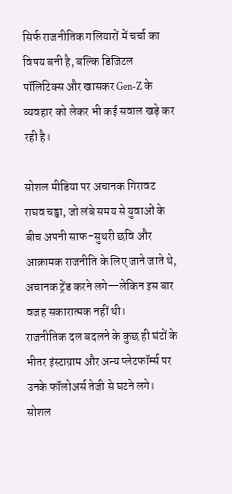सिर्फ राजनीतिक गलियारों में चर्चा का विषय बनी है, बल्कि डिजिटल पॉलिटिक्स और खासकर Gen-Z के व्यवहार को लेकर भी कई सवाल खड़े कर रही है।

सोशल मीडिया पर अचानक गिरावट
राघव चड्ढा, जो लंबे समय से युवाओं के बीच अपनी साफ-सुथरी छवि और आक्रामक राजनीति के लिए जाने जाते थे, अचानक ट्रेंड करने लगे—लेकिन इस बार वजह सकारात्मक नहीं थी।
राजनीतिक दल बदलने के कुछ ही घंटों के भीतर इंस्टाग्राम और अन्य प्लेटफॉर्म्स पर उनके फॉलोअर्स तेजी से घटने लगे। सोशल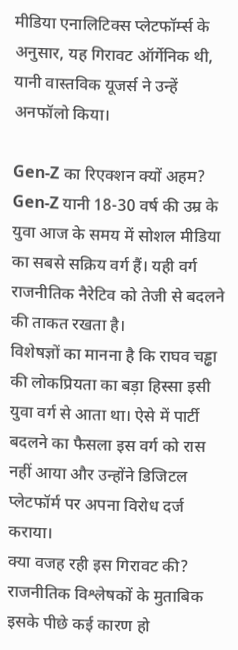मीडिया एनालिटिक्स प्लेटफॉर्म्स के अनुसार, यह गिरावट ऑर्गेनिक थी, यानी वास्तविक यूजर्स ने उन्हें अनफॉलो किया।

Gen-Z का रिएक्शन क्यों अहम?
Gen-Z यानी 18-30 वर्ष की उम्र के युवा आज के समय में सोशल मीडिया का सबसे सक्रिय वर्ग हैं। यही वर्ग राजनीतिक नैरेटिव को तेजी से बदलने की ताकत रखता है।
विशेषज्ञों का मानना है कि राघव चड्ढा की लोकप्रियता का बड़ा हिस्सा इसी युवा वर्ग से आता था। ऐसे में पार्टी बदलने का फैसला इस वर्ग को रास नहीं आया और उन्होंने डिजिटल प्लेटफॉर्म पर अपना विरोध दर्ज कराया।
क्या वजह रही इस गिरावट की?
राजनीतिक विश्लेषकों के मुताबिक इसके पीछे कई कारण हो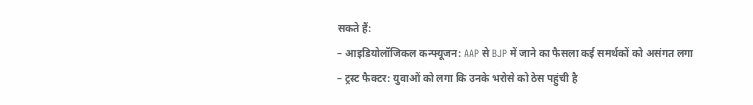सकते हैं:
– आइडियोलॉजिकल कन्फ्यूजन: AAP से BJP में जाने का फैसला कई समर्थकों को असंगत लगा
– ट्रस्ट फैक्टर: युवाओं को लगा कि उनके भरोसे को ठेस पहुंची है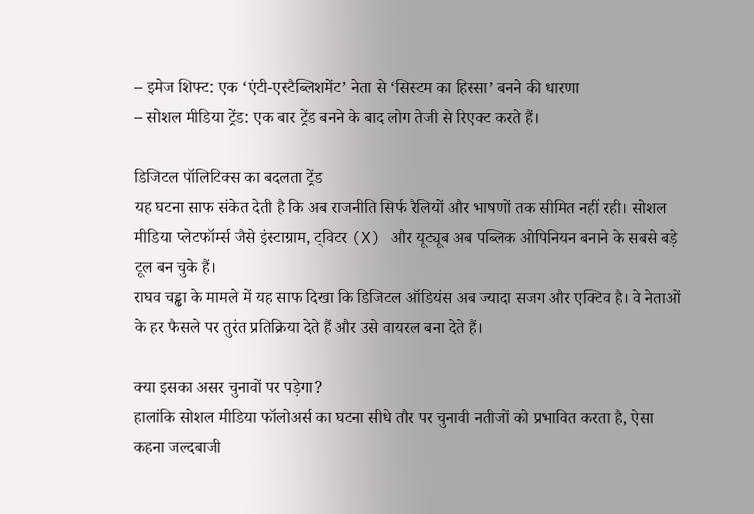– इमेज शिफ्ट: एक ‘एंटी-एस्टैब्लिशमेंट’ नेता से ‘सिस्टम का हिस्सा’ बनने की धारणा
– सोशल मीडिया ट्रेंड: एक बार ट्रेंड बनने के बाद लोग तेजी से रिएक्ट करते हैं।

डिजिटल पॉलिटिक्स का बदलता ट्रेंड
यह घटना साफ संकेत देती है कि अब राजनीति सिर्फ रैलियों और भाषणों तक सीमित नहीं रही। सोशल मीडिया प्लेटफॉर्म्स जैसे इंस्टाग्राम, ट्विटर (X) और यूट्यूब अब पब्लिक ओपिनियन बनाने के सबसे बड़े टूल बन चुके हैं।
राघव चड्ढा के मामले में यह साफ दिखा कि डिजिटल ऑडियंस अब ज्यादा सजग और एक्टिव है। वे नेताओं के हर फैसले पर तुरंत प्रतिक्रिया देते हैं और उसे वायरल बना देते हैं।

क्या इसका असर चुनावों पर पड़ेगा?
हालांकि सोशल मीडिया फॉलोअर्स का घटना सीधे तौर पर चुनावी नतीजों को प्रभावित करता है, ऐसा कहना जल्दबाजी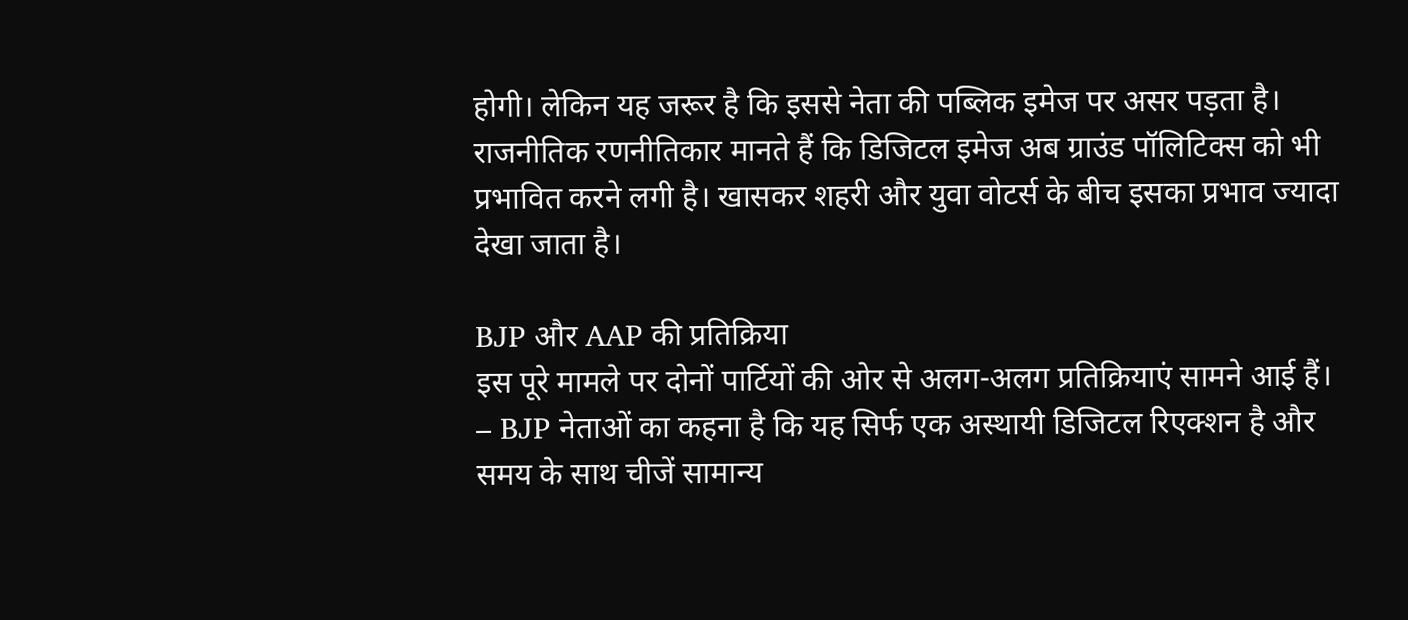होगी। लेकिन यह जरूर है कि इससे नेता की पब्लिक इमेज पर असर पड़ता है।
राजनीतिक रणनीतिकार मानते हैं कि डिजिटल इमेज अब ग्राउंड पॉलिटिक्स को भी प्रभावित करने लगी है। खासकर शहरी और युवा वोटर्स के बीच इसका प्रभाव ज्यादा देखा जाता है।

BJP और AAP की प्रतिक्रिया
इस पूरे मामले पर दोनों पार्टियों की ओर से अलग-अलग प्रतिक्रियाएं सामने आई हैं।
– BJP नेताओं का कहना है कि यह सिर्फ एक अस्थायी डिजिटल रिएक्शन है और समय के साथ चीजें सामान्य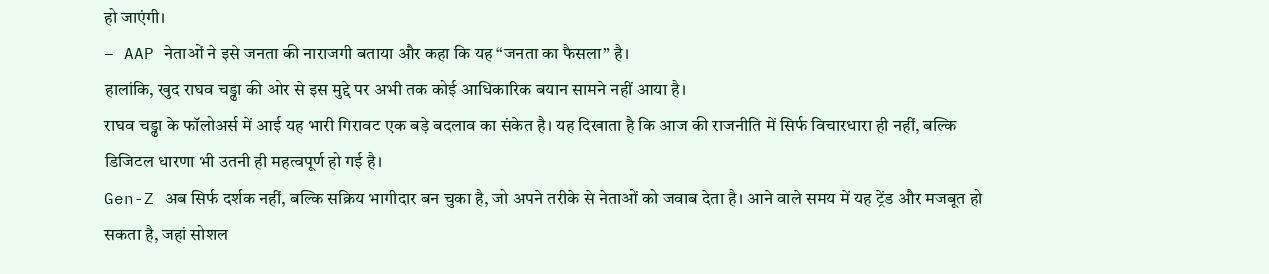हो जाएंगी।
– AAP नेताओं ने इसे जनता की नाराजगी बताया और कहा कि यह “जनता का फैसला” है।
हालांकि, खुद राघव चड्ढा की ओर से इस मुद्दे पर अभी तक कोई आधिकारिक बयान सामने नहीं आया है।
राघव चड्ढा के फॉलोअर्स में आई यह भारी गिरावट एक बड़े बदलाव का संकेत है। यह दिखाता है कि आज की राजनीति में सिर्फ विचारधारा ही नहीं, बल्कि डिजिटल धारणा भी उतनी ही महत्वपूर्ण हो गई है।
Gen-Z अब सिर्फ दर्शक नहीं, बल्कि सक्रिय भागीदार बन चुका है, जो अपने तरीके से नेताओं को जवाब देता है। आने वाले समय में यह ट्रेंड और मजबूत हो सकता है, जहां सोशल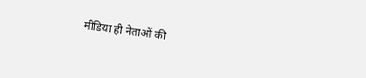मीडिया ही नेताओं की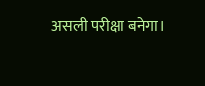असली परीक्षा बनेगा।